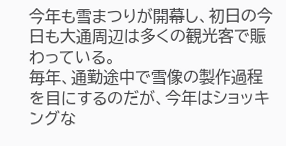今年も雪まつりが開幕し、初日の今日も大通周辺は多くの観光客で賑わっている。
毎年、通勤途中で雪像の製作過程を目にするのだが、今年はショッキングな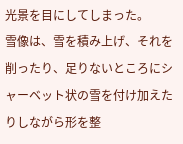光景を目にしてしまった。
雪像は、雪を積み上げ、それを削ったり、足りないところにシャーベット状の雪を付け加えたりしながら形を整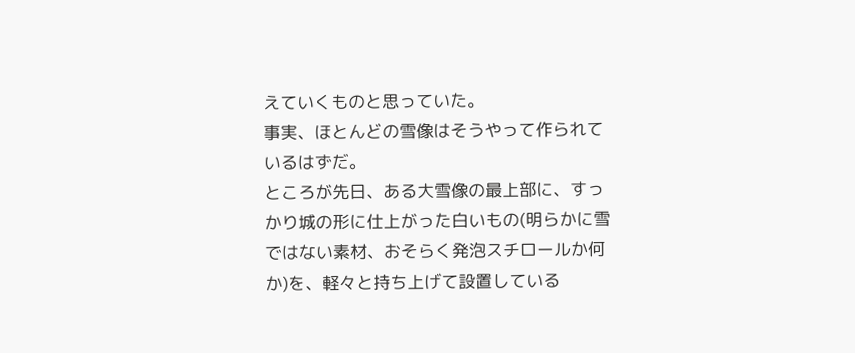えていくものと思っていた。
事実、ほとんどの雪像はそうやって作られているはずだ。
ところが先日、ある大雪像の最上部に、すっかり城の形に仕上がった白いもの(明らかに雪ではない素材、おそらく発泡スチロールか何か)を、軽々と持ち上げて設置している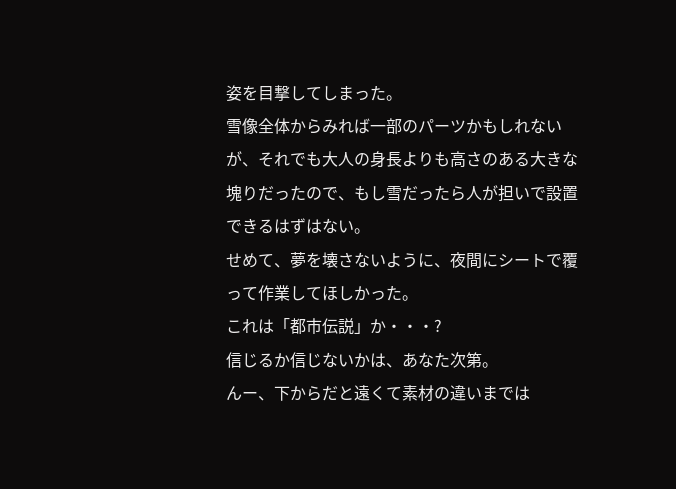姿を目撃してしまった。
雪像全体からみれば一部のパーツかもしれないが、それでも大人の身長よりも高さのある大きな塊りだったので、もし雪だったら人が担いで設置できるはずはない。
せめて、夢を壊さないように、夜間にシートで覆って作業してほしかった。
これは「都市伝説」か・・・?
信じるか信じないかは、あなた次第。
んー、下からだと遠くて素材の違いまでは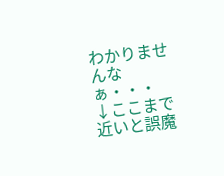わかりませんなぁ・・・
↓ここまで近いと誤魔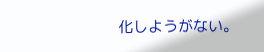化しようがない。